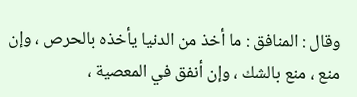وقال : المنافق : ما أخذ من الدنيا يأخذه بالحرص ، وإن منع ، منع بالشك ، وإن أنفق في المعصية ،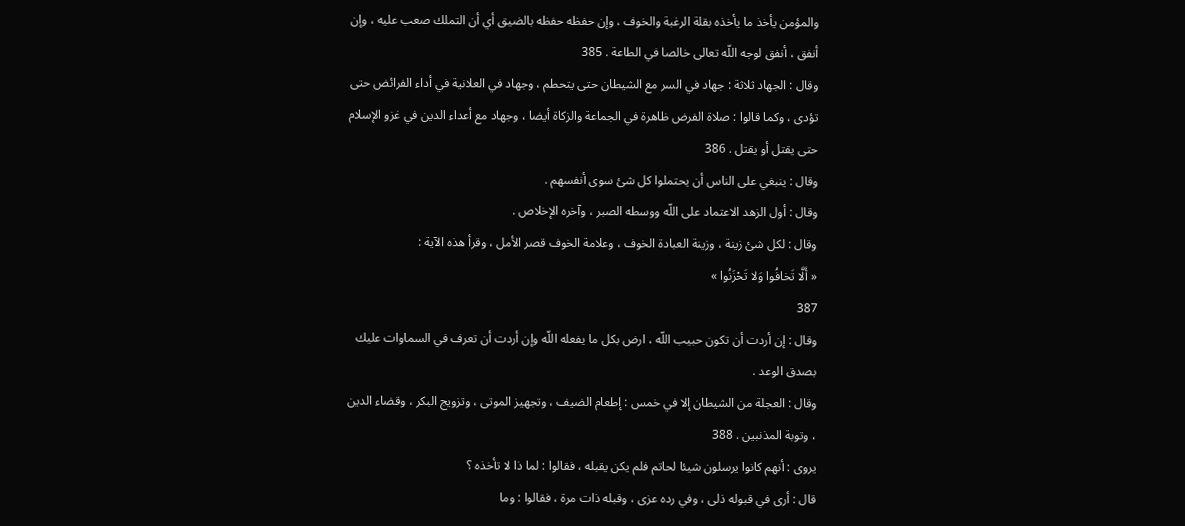والمؤمن يأخذ ما يأخذه بقلة الرغبة والخوف ، وإن حفظه حفظه بالضيق أي أن التملك صعب عليه ، وإن أنفق ، أنفق لوجه اللّه تعالى خالصا في الطاعة . 385
وقال : الجهاد ثلاثة : جهاد في السر مع الشيطان حتى يتحطم ، وجهاد في العلانية في أداء الفرائض حتى تؤدى ، وكما قالوا : صلاة الفرض ظاهرة في الجماعة والزكاة أيضا ، وجهاد مع أعداء الدين في غزو الإسلام حتى يقتل أو يقتل . 386
وقال : ينبغي على الناس أن يحتملوا كل شئ سوى أنفسهم .
وقال : أول الزهد الاعتماد على اللّه ووسطه الصبر ، وآخره الإخلاص .
وقال : لكل شئ زينة ، وزينة العبادة الخوف ، وعلامة الخوف قصر الأمل ، وقرأ هذه الآية :
« أَلَّا تَخافُوا وَلا تَحْزَنُوا »
387
وقال : إن أردت أن تكون حبيب اللّه ، ارض بكل ما يفعله اللّه وإن أردت أن تعرف في السماوات عليك بصدق الوعد .
وقال : العجلة من الشيطان إلا في خمس : إطعام الضيف ، وتجهيز الموتى ، وتزويج البكر ، وقضاء الدين ، وتوبة المذنبين . 388
يروى : أنهم كانوا يرسلون شيئا لحاتم فلم يكن يقبله ، فقالوا : لما ذا لا تأخذه ؟
قال : أرى في قبوله ذلى ، وفي رده عزى ، وقبله ذات مرة ، فقالوا : وما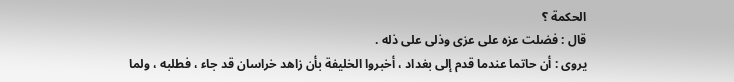الحكمة ؟
قال : فضلت عزه على عزى وذلى على ذله .
يروى : أن حاتما عندما قدم إلى بغداد ، أخبروا الخليفة بأن زاهد خراسان قد جاء ، فطلبه ، ولما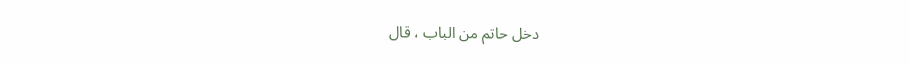دخل حاتم من الباب ، قال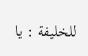للخليفة : يا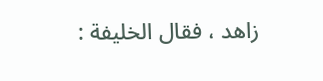زاهد ، فقال الخليفة :